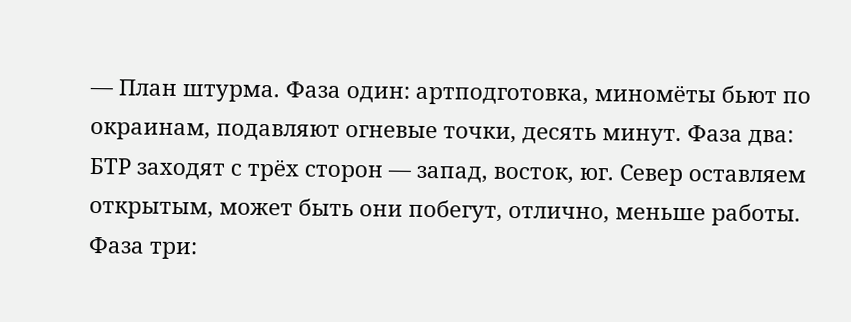— План штурма. Фаза один: артподготовка, миномёты бьют по окраинам, подавляют огневые точки, десять минут. Фаза два: БТР заходят с трёх сторон — запад, восток, юг. Север оставляем открытым, может быть они побегут, отлично, меньше работы. Фаза три: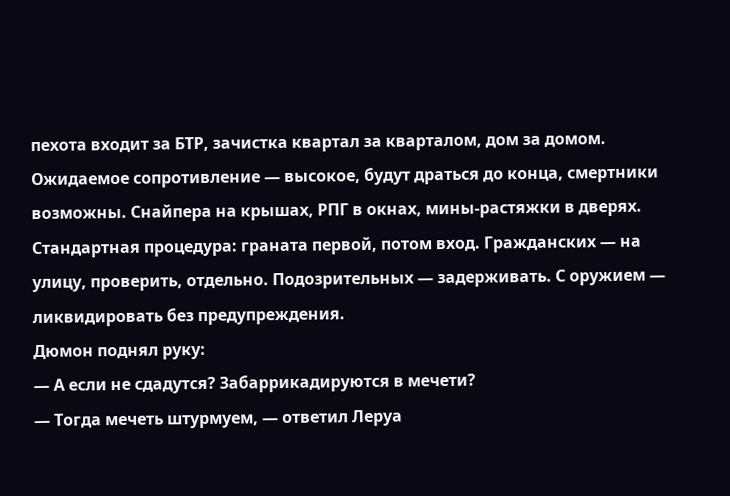пехота входит за БТР, зачистка квартал за кварталом, дом за домом. Ожидаемое сопротивление — высокое, будут драться до конца, смертники возможны. Снайпера на крышах, РПГ в окнах, мины-растяжки в дверях. Стандартная процедура: граната первой, потом вход. Гражданских — на улицу, проверить, отдельно. Подозрительных — задерживать. С оружием — ликвидировать без предупреждения.
Дюмон поднял руку:
— А если не сдадутся? Забаррикадируются в мечети?
— Тогда мечеть штурмуем, — ответил Леруа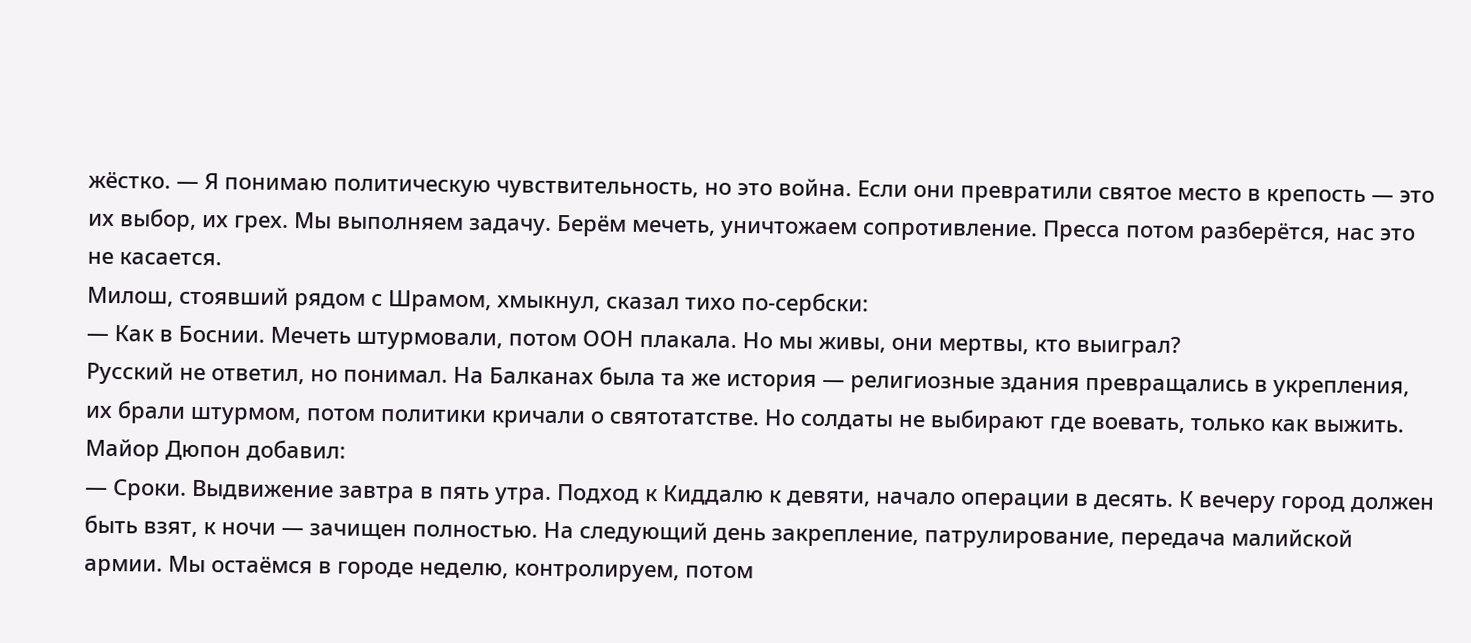жёстко. — Я понимаю политическую чувствительность, но это война. Если они превратили святое место в крепость — это их выбор, их грех. Мы выполняем задачу. Берём мечеть, уничтожаем сопротивление. Пресса потом разберётся, нас это не касается.
Милош, стоявший рядом с Шрамом, хмыкнул, сказал тихо по-сербски:
— Как в Боснии. Мечеть штурмовали, потом ООН плакала. Но мы живы, они мертвы, кто выиграл?
Русский не ответил, но понимал. На Балканах была та же история — религиозные здания превращались в укрепления, их брали штурмом, потом политики кричали о святотатстве. Но солдаты не выбирают где воевать, только как выжить.
Майор Дюпон добавил:
— Сроки. Выдвижение завтра в пять утра. Подход к Киддалю к девяти, начало операции в десять. К вечеру город должен быть взят, к ночи — зачищен полностью. На следующий день закрепление, патрулирование, передача малийской армии. Мы остаёмся в городе неделю, контролируем, потом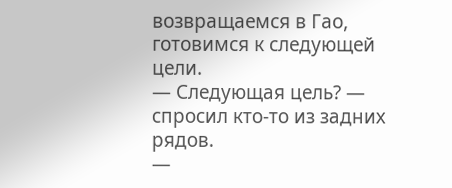возвращаемся в Гао, готовимся к следующей цели.
— Следующая цель? — спросил кто-то из задних рядов.
—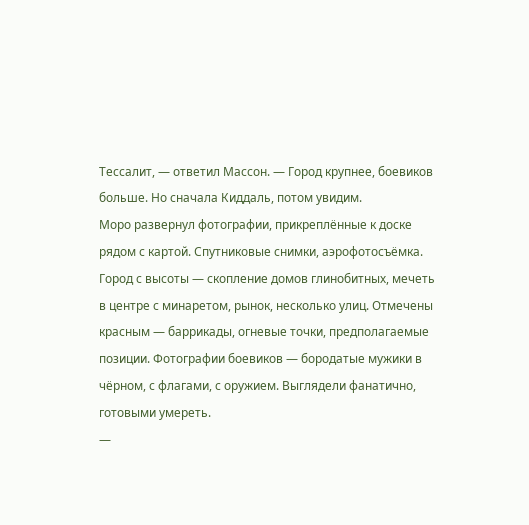Тессалит, — ответил Массон. — Город крупнее, боевиков больше. Но сначала Киддаль, потом увидим.
Моро развернул фотографии, прикреплённые к доске рядом с картой. Спутниковые снимки, аэрофотосъёмка. Город с высоты — скопление домов глинобитных, мечеть в центре с минаретом, рынок, несколько улиц. Отмечены красным — баррикады, огневые точки, предполагаемые позиции. Фотографии боевиков — бородатые мужики в чёрном, с флагами, с оружием. Выглядели фанатично, готовыми умереть.
—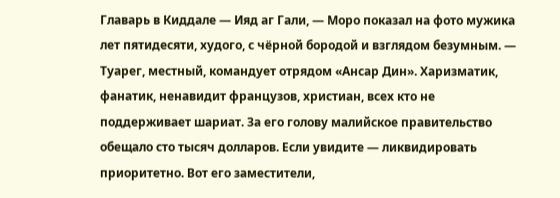Главарь в Киддале — Ияд аг Гали, — Моро показал на фото мужика лет пятидесяти, худого, с чёрной бородой и взглядом безумным. — Туарег, местный, командует отрядом «Ансар Дин». Харизматик, фанатик, ненавидит французов, христиан, всех кто не поддерживает шариат. За его голову малийское правительство обещало сто тысяч долларов. Если увидите — ликвидировать приоритетно. Вот его заместители,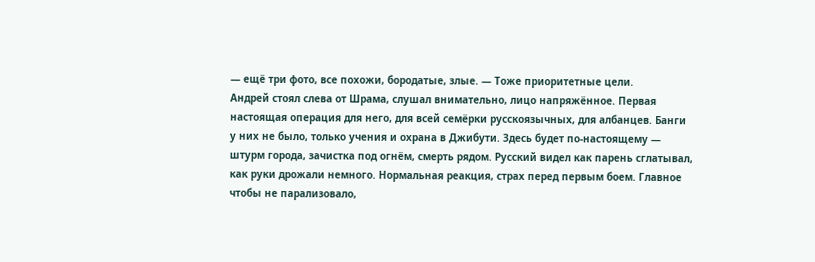— ещё три фото, все похожи, бородатые, злые. — Тоже приоритетные цели.
Андрей стоял слева от Шрама, слушал внимательно, лицо напряжённое. Первая настоящая операция для него, для всей семёрки русскоязычных, для албанцев. Банги у них не было, только учения и охрана в Джибути. Здесь будет по-настоящему — штурм города, зачистка под огнём, смерть рядом. Русский видел как парень сглатывал, как руки дрожали немного. Нормальная реакция, страх перед первым боем. Главное чтобы не парализовало,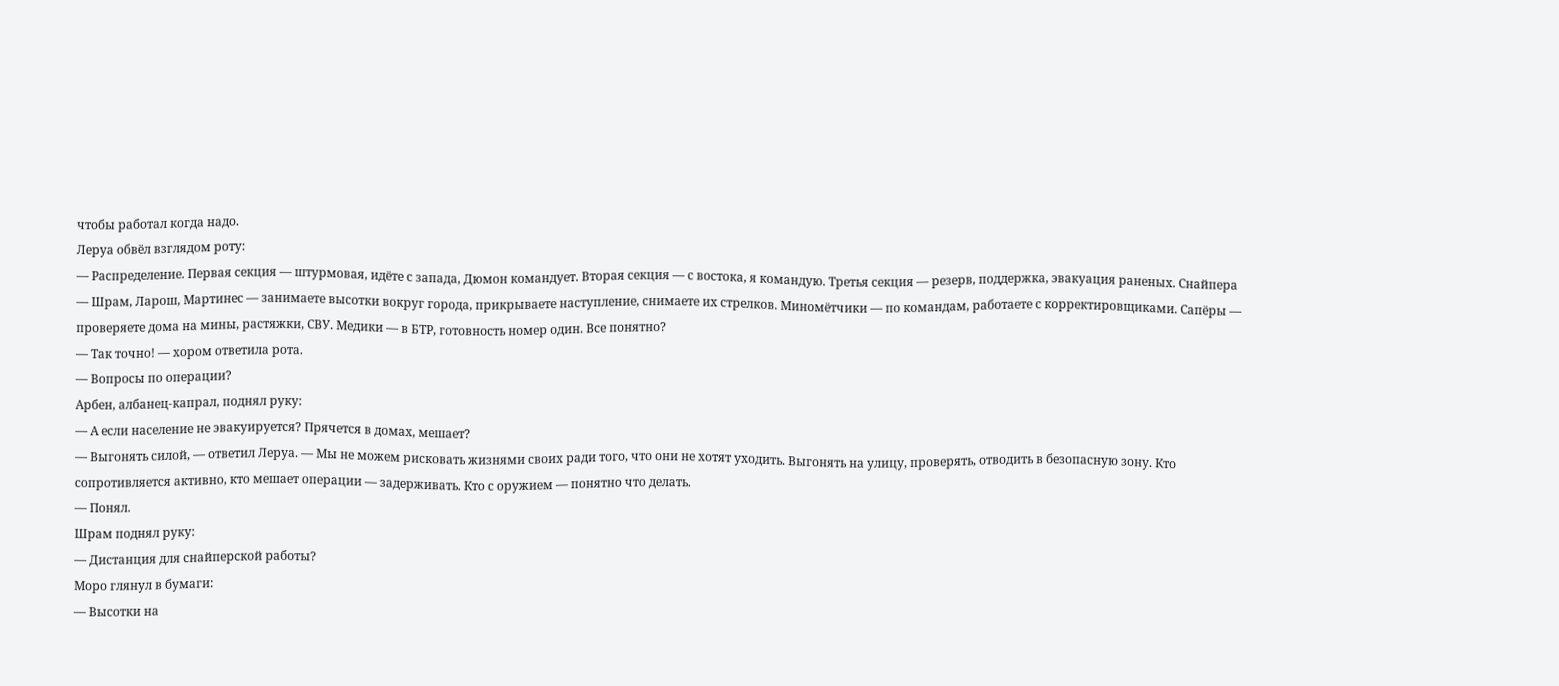чтобы работал когда надо.
Леруа обвёл взглядом роту:
— Распределение. Первая секция — штурмовая, идёте с запада, Дюмон командует. Вторая секция — с востока, я командую. Третья секция — резерв, поддержка, эвакуация раненых. Снайпера — Шрам, Ларош, Мартинес — занимаете высотки вокруг города, прикрываете наступление, снимаете их стрелков. Миномётчики — по командам, работаете с корректировщиками. Сапёры — проверяете дома на мины, растяжки, СВУ. Медики — в БТР, готовность номер один. Все понятно?
— Так точно! — хором ответила рота.
— Вопросы по операции?
Арбен, албанец-капрал, поднял руку:
— А если население не эвакуируется? Прячется в домах, мешает?
— Выгонять силой, — ответил Леруа. — Мы не можем рисковать жизнями своих ради того, что они не хотят уходить. Выгонять на улицу, проверять, отводить в безопасную зону. Кто сопротивляется активно, кто мешает операции — задерживать. Кто с оружием — понятно что делать.
— Понял.
Шрам поднял руку:
— Дистанция для снайперской работы?
Моро глянул в бумаги:
— Высотки на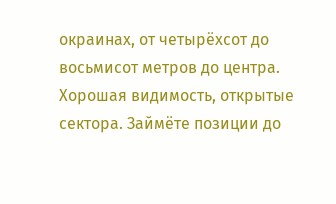окраинах, от четырёхсот до восьмисот метров до центра. Хорошая видимость, открытые сектора. Займёте позиции до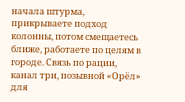начала штурма, прикрываете подход колонны, потом смещаетесь ближе, работаете по целям в городе. Связь по рации, канал три, позывной «Орёл» для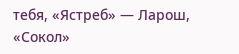тебя, «Ястреб» — Ларош, «Сокол»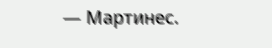— Мартинес.